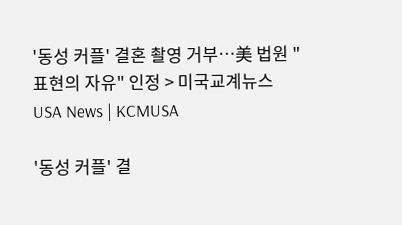'동성 커플' 결혼 촬영 거부…美 법원 "표현의 자유" 인정 > 미국교계뉴스 USA News | KCMUSA

'동성 커플' 결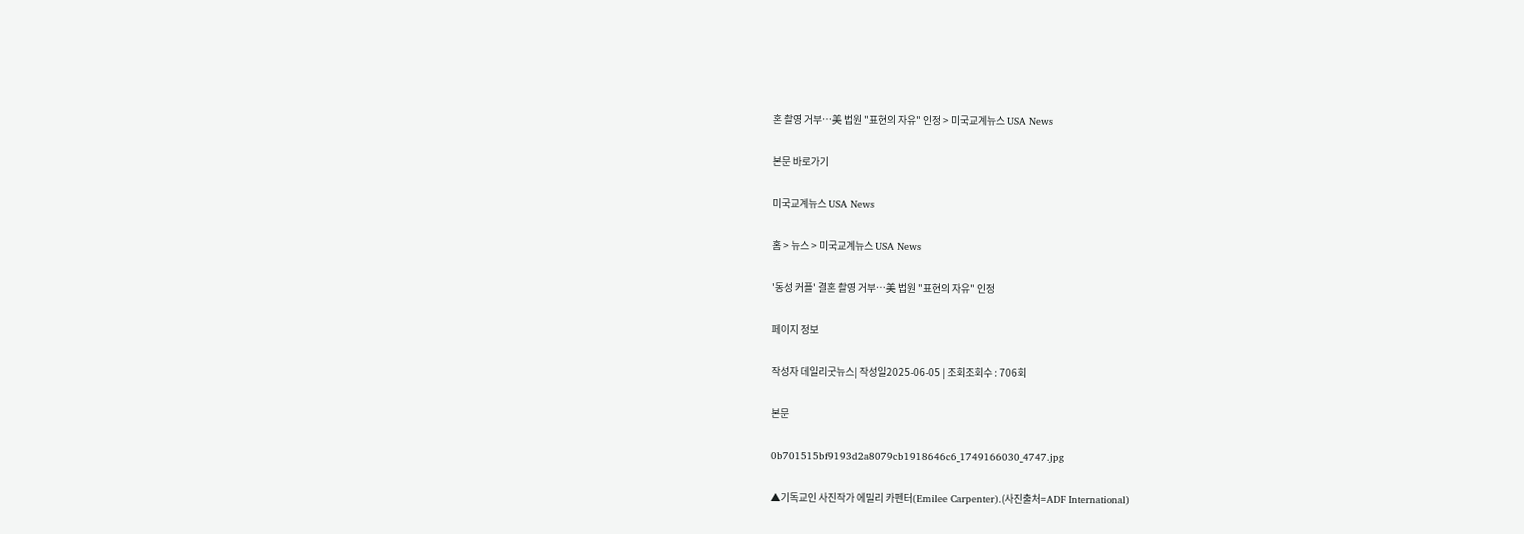혼 촬영 거부…美 법원 "표현의 자유" 인정 > 미국교계뉴스 USA News

본문 바로가기

미국교계뉴스 USA News

홈 > 뉴스 > 미국교계뉴스 USA News

'동성 커플' 결혼 촬영 거부…美 법원 "표현의 자유" 인정

페이지 정보

작성자 데일리굿뉴스| 작성일2025-06-05 | 조회조회수 : 706회

본문

0b701515bf9193d2a8079cb1918646c6_1749166030_4747.jpg

▲기독교인 사진작가 에밀리 카펜터(Emilee Carpenter).(사진출처=ADF International)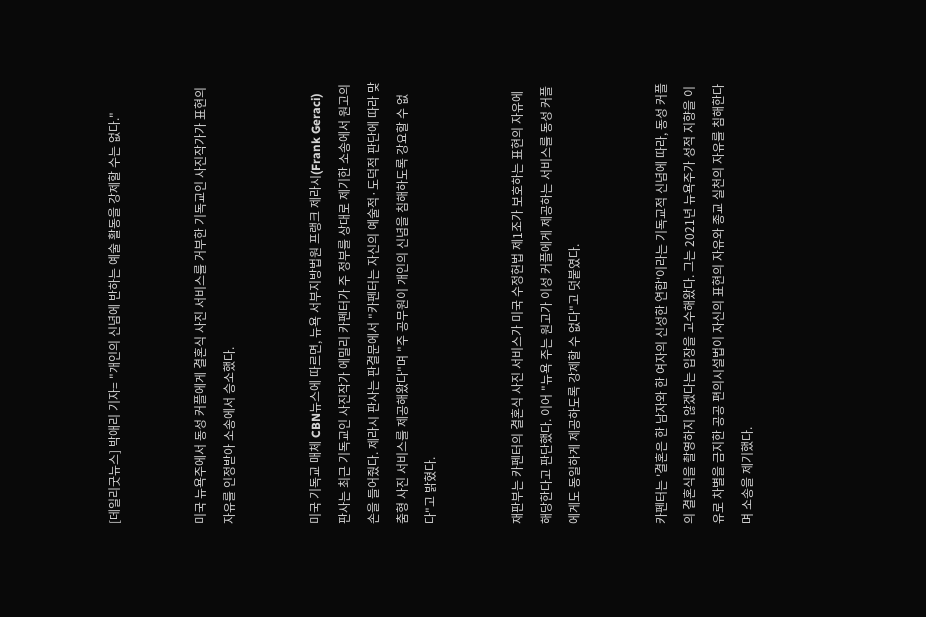[데일리굿뉴스] 박애리 기자= "개인의 신념에 반하는 예술 활동을 강제할 수는 없다."


미국 뉴욕주에서 동성 커플에게 결혼식 사진 서비스를 거부한 기독교인 사진작가가 표현의 자유를 인정받아 소송에서 승소했다.


미국 기독교 매체 CBN뉴스에 따르면, 뉴욕 서부지방법원 프랭크 제라시(Frank Geraci) 판사는 최근 기독교인 사진작가 에밀리 카펜터가 주 정부를 상대로 제기한 소송에서 원고의 손을 들어줬다. 제라시 판사는 판결문에서 "카펜터는 자신의 예술적·도덕적 판단에 따라 맞춤형 사진 서비스를 제공해왔다"며 "주 공무원이 개인의 신념을 침해하도록 강요할 수 없다"고 밝혔다.


재판부는 카펜터의 결혼식 사진 서비스가 미국 수정헌법 제1조가 보호하는 표현의 자유에 해당한다고 판단했다. 이어 "뉴욕 주는 원고가 이성 커플에게 제공하는 서비스를 동성 커플에게도 동일하게 제공하도록 강제할 수 없다"고 덧붙였다.


카펜터는 '결혼은 한 남자와 한 여자의 신성한 연합'이라는 기독교적 신념에 따라, 동성 커플의 결혼식을 촬영하지 않겠다는 입장을 고수해왔다. 그는 2021년 뉴욕주가 성적 지향을 이유로 차별을 금지한 공공 편의시설법이 자신의 표현의 자유와 종교 실천의 자유를 침해한다며 소송을 제기했다.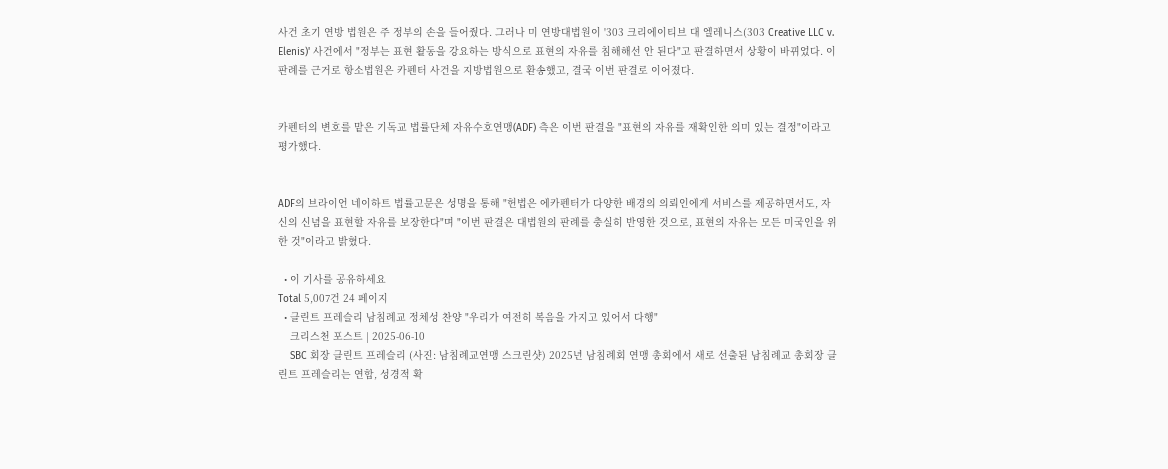사건 초기 연방 법원은 주 정부의 손을 들어줬다. 그러나 미 연방대법원이 '303 크리에이티브 대 엘레니스(303 Creative LLC v. Elenis)' 사건에서 "정부는 표현 활동을 강요하는 방식으로 표현의 자유를 침해해선 안 된다"고 판결하면서 상황이 바뀌었다. 이 판례를 근거로 항소법원은 카펜터 사건을 지방법원으로 환송했고, 결국 이번 판결로 이어졌다.


카펜터의 변호를 맡은 기독교 법률단체 자유수호연맹(ADF) 측은 이번 판결을 "표현의 자유를 재확인한 의미 있는 결정"이라고 평가했다.


ADF의 브라이언 네이하트 법률고문은 성명을 통해 "헌법은 에카펜터가 다양한 배경의 의뢰인에게 서비스를 제공하면서도, 자신의 신념을 표현할 자유를 보장한다"며 "이번 판결은 대법원의 판례를 충실히 반영한 것으로, 표현의 자유는 모든 미국인을 위한 것"이라고 밝혔다.

  • 이 기사를 공유하세요
Total 5,007건 24 페이지
  • 클린트 프레슬리 남침례교 정체성 찬양 "우리가 여전히 복음을 가지고 있어서 다행"
    크리스천 포스트 | 2025-06-10
    SBC 회장 클린트 프레슬리 (사진: 남침례교연맹 스크린샷) 2025년 남침례회 연맹 총회에서 새로 선출된 남침례교 총회장 클린트 프레슬리는 연합, 성경적 확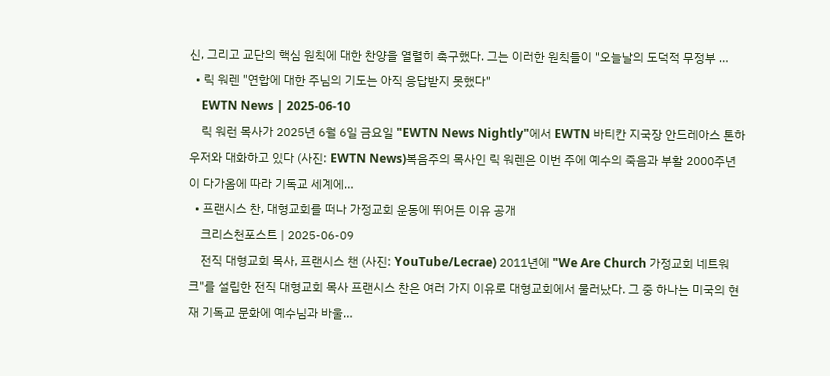신, 그리고 교단의 핵심 원칙에 대한 찬양을 열렬히 촉구했다. 그는 이러한 원칙들이 "오늘날의 도덕적 무정부 …
  • 릭 워렌 "연합에 대한 주님의 기도는 아직 응답받지 못했다"
    EWTN News | 2025-06-10
    릭 워런 목사가 2025년 6월 6일 금요일 "EWTN News Nightly"에서 EWTN 바티칸 지국장 안드레아스 톤하우저와 대화하고 있다 (사진: EWTN News)복음주의 목사인 릭 워렌은 이번 주에 예수의 죽음과 부활 2000주년이 다가옴에 따라 기독교 세계에…
  • 프랜시스 찬, 대형교회를 떠나 가정교회 운동에 뛰어든 이유 공개
    크리스천포스트 | 2025-06-09
    전직 대형교회 목사, 프랜시스 챈 (사진: YouTube/Lecrae) 2011년에 "We Are Church 가정교회 네트워크"를 설립한 전직 대형교회 목사 프랜시스 찬은 여러 가지 이유로 대형교회에서 물러났다. 그 중 하나는 미국의 현재 기독교 문화에 예수님과 바울…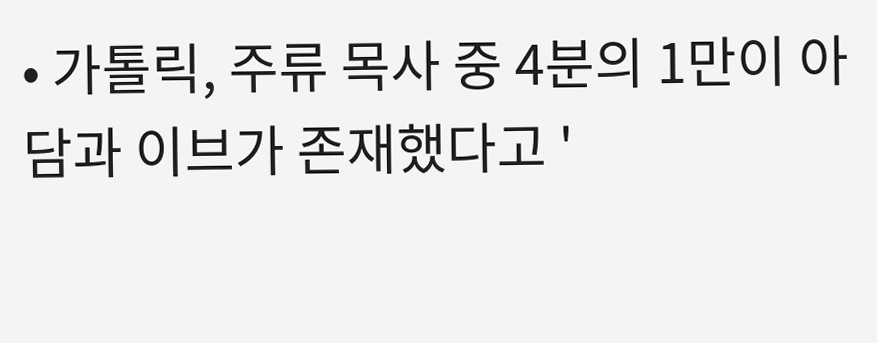• 가톨릭, 주류 목사 중 4분의 1만이 아담과 이브가 존재했다고 '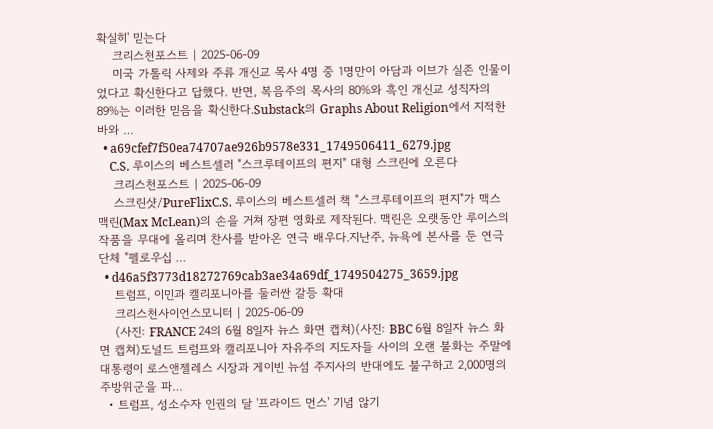확실히' 믿는다
    크리스천포스트 | 2025-06-09
    미국 가톨릭 사제와 주류 개신교 목사 4명 중 1명만이 아담과 이브가 실존 인물이었다고 확신한다고 답했다. 반면, 복음주의 목사의 80%와 흑인 개신교 성직자의 89%는 이러한 믿음을 확신한다.Substack의 Graphs About Religion에서 지적한 바와 …
  • a69cfef7f50ea74707ae926b9578e331_1749506411_6279.jpg
    C.S. 루이스의 베스트셀러 "스크루테이프의 편지" 대형 스크린에 오른다
    크리스천포스트 | 2025-06-09
    스크린샷/PureFlixC.S. 루이스의 베스트셀러 책 "스크루테이프의 편지"가 맥스 맥린(Max McLean)의 손을 거쳐 장편 영화로 제작된다. 맥린은 오랫동안 루이스의 작품을 무대에 올리며 찬사를 받아온 연극 배우다.지난주, 뉴욕에 본사를 둔 연극단체 "펠로우십 …
  • d46a5f3773d18272769cab3ae34a69df_1749504275_3659.jpg
    트럼프, 이민과 캘리포니아를 둘러싼 갈등 확대
    크리스천사이언스모니터 | 2025-06-09
    (사진: FRANCE 24의 6월 8일자 뉴스 화면 캡쳐)(사진: BBC 6월 8일자 뉴스 화면 캡쳐)도널드 트럼프와 캘리포니아 자유주의 지도자들 사이의 오랜 불화는 주말에 대통령이 로스앤젤레스 시장과 게이빈 뉴섬 주지사의 반대에도 불구하고 2,000명의 주방위군을 파…
  • 트럼프, 성소수자 인권의 달 '프라이드 먼스' 기념 않기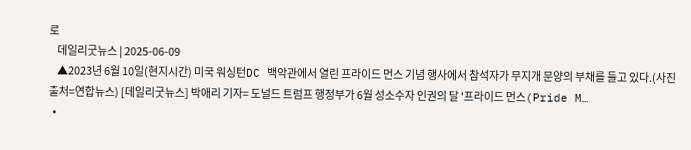로
    데일리굿뉴스 | 2025-06-09
    ▲2023년 6월 10일(현지시간) 미국 워싱턴DC 백악관에서 열린 프라이드 먼스 기념 행사에서 참석자가 무지개 문양의 부채를 들고 있다.(사진출처=연합뉴스) [데일리굿뉴스] 박애리 기자= 도널드 트럼프 행정부가 6월 성소수자 인권의 달 '프라이드 먼스(Pride M…
  •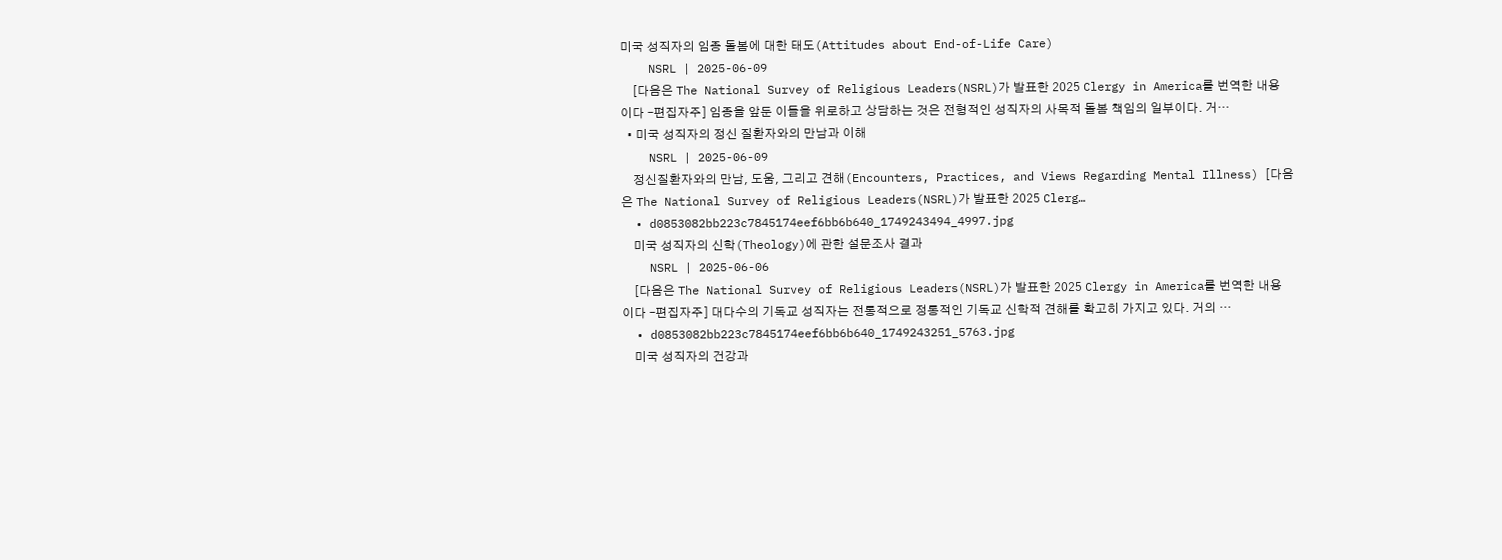미국 성직자의 임종 돌봄에 대한 태도(Attitudes about End-of-Life Care)
    NSRL | 2025-06-09
    [다음은 The National Survey of Religious Leaders(NSRL)가 발표한 2025 Clergy in America를 번역한 내용이다 –편집자주] 임종을 앞둔 이들을 위로하고 상담하는 것은 전형적인 성직자의 사목적 돌봄 책임의 일부이다. 거…
  • 미국 성직자의 정신 질환자와의 만남과 이해
    NSRL | 2025-06-09
    정신질환자와의 만남, 도움, 그리고 견해(Encounters, Practices, and Views Regarding Mental Illness) [다음은 The National Survey of Religious Leaders(NSRL)가 발표한 2025 Clerg…
  • d0853082bb223c7845174eef6bb6b640_1749243494_4997.jpg
    미국 성직자의 신학(Theology)에 관한 설문조사 결과
    NSRL | 2025-06-06
    [다음은 The National Survey of Religious Leaders(NSRL)가 발표한 2025 Clergy in America를 번역한 내용이다 –편집자주] 대다수의 기독교 성직자는 전통적으로 정통적인 기독교 신학적 견해를 확고히 가지고 있다. 거의 …
  • d0853082bb223c7845174eef6bb6b640_1749243251_5763.jpg
    미국 성직자의 건강과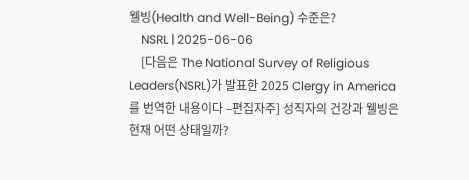웰빙(Health and Well-Being) 수준은?
    NSRL | 2025-06-06
    [다음은 The National Survey of Religious Leaders(NSRL)가 발표한 2025 Clergy in America를 번역한 내용이다 –편집자주] 성직자의 건강과 웰빙은 현재 어떤 상태일까?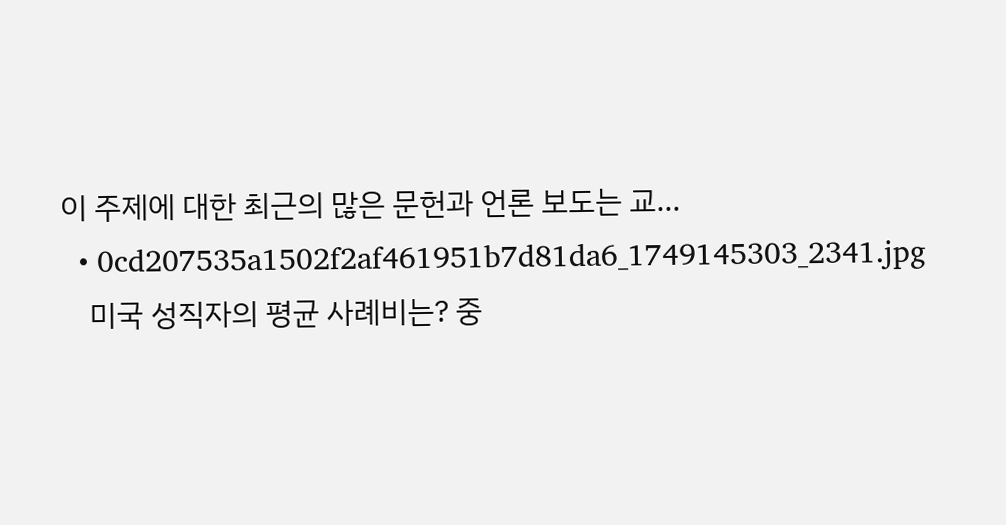이 주제에 대한 최근의 많은 문헌과 언론 보도는 교…
  • 0cd207535a1502f2af461951b7d81da6_1749145303_2341.jpg
    미국 성직자의 평균 사례비는? 중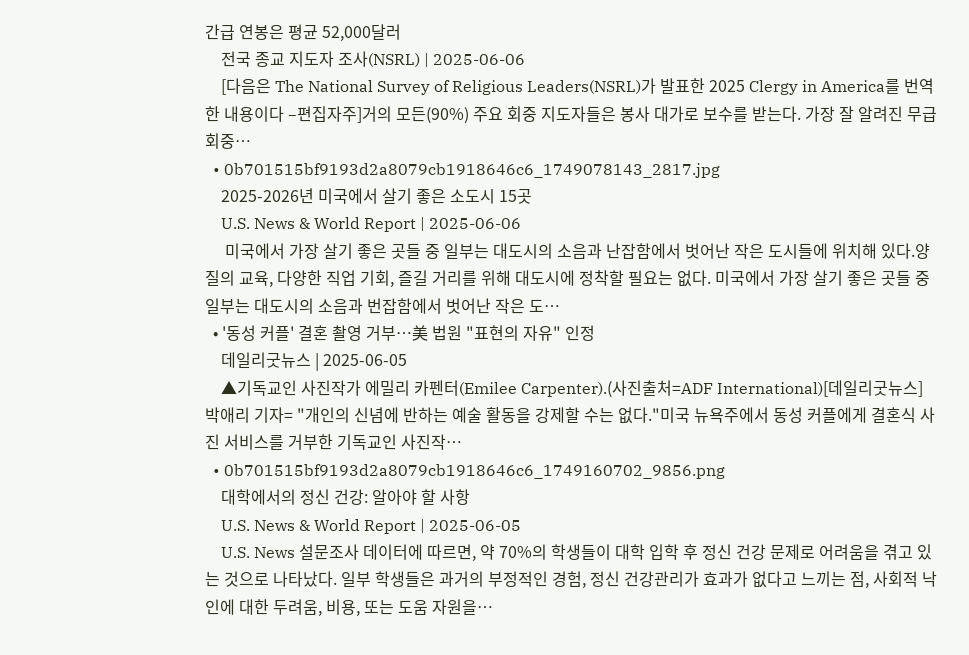간급 연봉은 평균 52,000달러
    전국 종교 지도자 조사(NSRL) | 2025-06-06
    [다음은 The National Survey of Religious Leaders(NSRL)가 발표한 2025 Clergy in America를 번역한 내용이다 –편집자주]거의 모든(90%) 주요 회중 지도자들은 봉사 대가로 보수를 받는다. 가장 잘 알려진 무급 회중…
  • 0b701515bf9193d2a8079cb1918646c6_1749078143_2817.jpg
    2025-2026년 미국에서 살기 좋은 소도시 15곳
    U.S. News & World Report | 2025-06-06
     미국에서 가장 살기 좋은 곳들 중 일부는 대도시의 소음과 난잡함에서 벗어난 작은 도시들에 위치해 있다.양질의 교육, 다양한 직업 기회, 즐길 거리를 위해 대도시에 정착할 필요는 없다. 미국에서 가장 살기 좋은 곳들 중 일부는 대도시의 소음과 번잡함에서 벗어난 작은 도…
  • '동성 커플' 결혼 촬영 거부…美 법원 "표현의 자유" 인정
    데일리굿뉴스 | 2025-06-05
    ▲기독교인 사진작가 에밀리 카펜터(Emilee Carpenter).(사진출처=ADF International)[데일리굿뉴스] 박애리 기자= "개인의 신념에 반하는 예술 활동을 강제할 수는 없다."미국 뉴욕주에서 동성 커플에게 결혼식 사진 서비스를 거부한 기독교인 사진작…
  • 0b701515bf9193d2a8079cb1918646c6_1749160702_9856.png
    대학에서의 정신 건강: 알아야 할 사항
    U.S. News & World Report | 2025-06-05
    U.S. News 설문조사 데이터에 따르면, 약 70%의 학생들이 대학 입학 후 정신 건강 문제로 어려움을 겪고 있는 것으로 나타났다. 일부 학생들은 과거의 부정적인 경험, 정신 건강관리가 효과가 없다고 느끼는 점, 사회적 낙인에 대한 두려움, 비용, 또는 도움 자원을…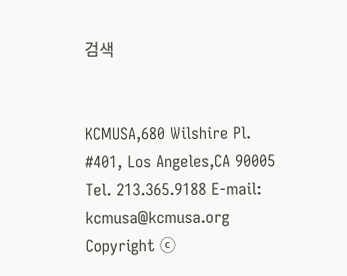검색


KCMUSA,680 Wilshire Pl. #401, Los Angeles,CA 90005
Tel. 213.365.9188 E-mail: kcmusa@kcmusa.org
Copyright ⓒ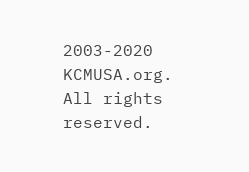2003-2020 KCMUSA.org. All rights reserved.